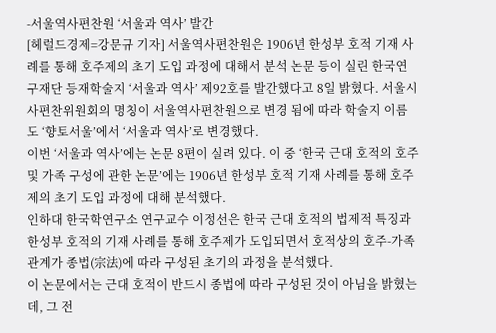-서울역사편찬원 ‘서울과 역사’ 발간
[헤럴드경제=강문규 기자] 서울역사편찬원은 1906년 한성부 호적 기재 사례를 통해 호주제의 초기 도입 과정에 대해서 분석 논문 등이 실린 한국연구재단 등재학술지 ‘서울과 역사’ 제92호를 발간했다고 8일 밝혔다. 서울시사편찬위원회의 명칭이 서울역사편찬원으로 변경 됨에 따라 학술지 이름도 ‘향토서울’에서 ‘서울과 역사’로 변경했다.
이번 ‘서울과 역사’에는 논문 8편이 실려 있다. 이 중 ‘한국 근대 호적의 호주 및 가족 구성에 관한 논문’에는 1906년 한성부 호적 기재 사례를 통해 호주제의 초기 도입 과정에 대해 분석했다.
인하대 한국학연구소 연구교수 이정선은 한국 근대 호적의 법제적 특징과 한성부 호적의 기재 사례를 통해 호주제가 도입되면서 호적상의 호주-가족 관계가 종법(宗法)에 따라 구성된 초기의 과정을 분석했다.
이 논문에서는 근대 호적이 반드시 종법에 따라 구성된 것이 아님을 밝혔는데, 그 전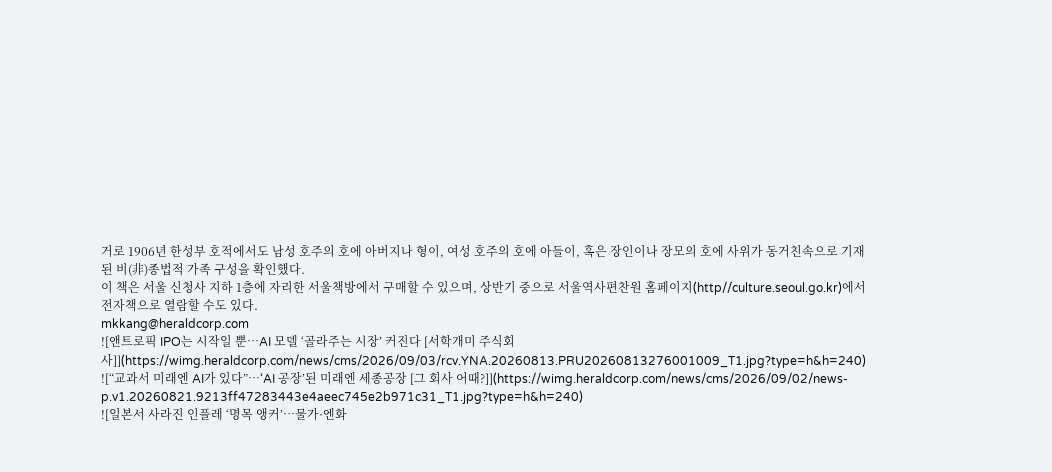거로 1906년 한성부 호적에서도 남성 호주의 호에 아버지나 형이, 여성 호주의 호에 아들이, 혹은 장인이나 장모의 호에 사위가 동거친속으로 기재된 비(非)종법적 가족 구성을 확인했다.
이 책은 서울 신청사 지하 1층에 자리한 서울책방에서 구매할 수 있으며, 상반기 중으로 서울역사편찬원 홈페이지(http//culture.seoul.go.kr)에서 전자책으로 열람할 수도 있다.
mkkang@heraldcorp.com
![앤트로픽 IPO는 시작일 뿐…AI 모델 ‘골라주는 시장’ 커진다 [서학개미 주식회사]](https://wimg.heraldcorp.com/news/cms/2026/09/03/rcv.YNA.20260813.PRU20260813276001009_T1.jpg?type=h&h=240)
![“교과서 미래엔 AI가 있다”…‘AI 공장’된 미래엔 세종공장 [그 회사 어때?]](https://wimg.heraldcorp.com/news/cms/2026/09/02/news-p.v1.20260821.9213ff47283443e4aeec745e2b971c31_T1.jpg?type=h&h=240)
![일본서 사라진 인플레 ‘명목 앵커’…물가·엔화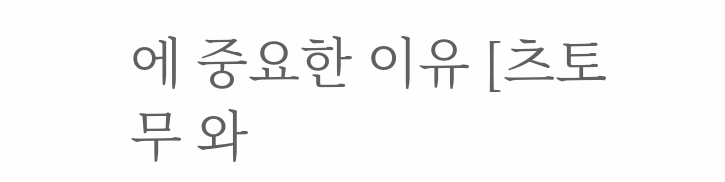에 중요한 이유 [츠토무 와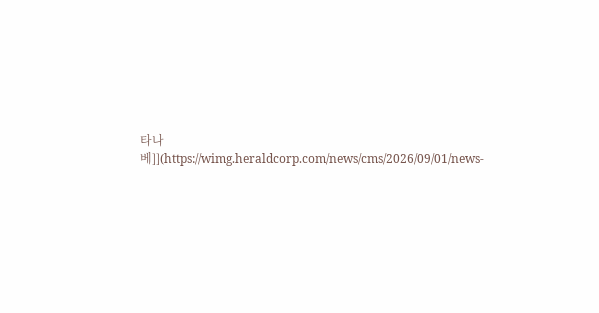타나베]](https://wimg.heraldcorp.com/news/cms/2026/09/01/news-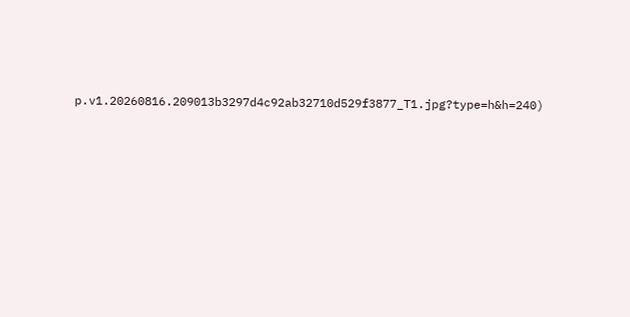p.v1.20260816.209013b3297d4c92ab32710d529f3877_T1.jpg?type=h&h=240)